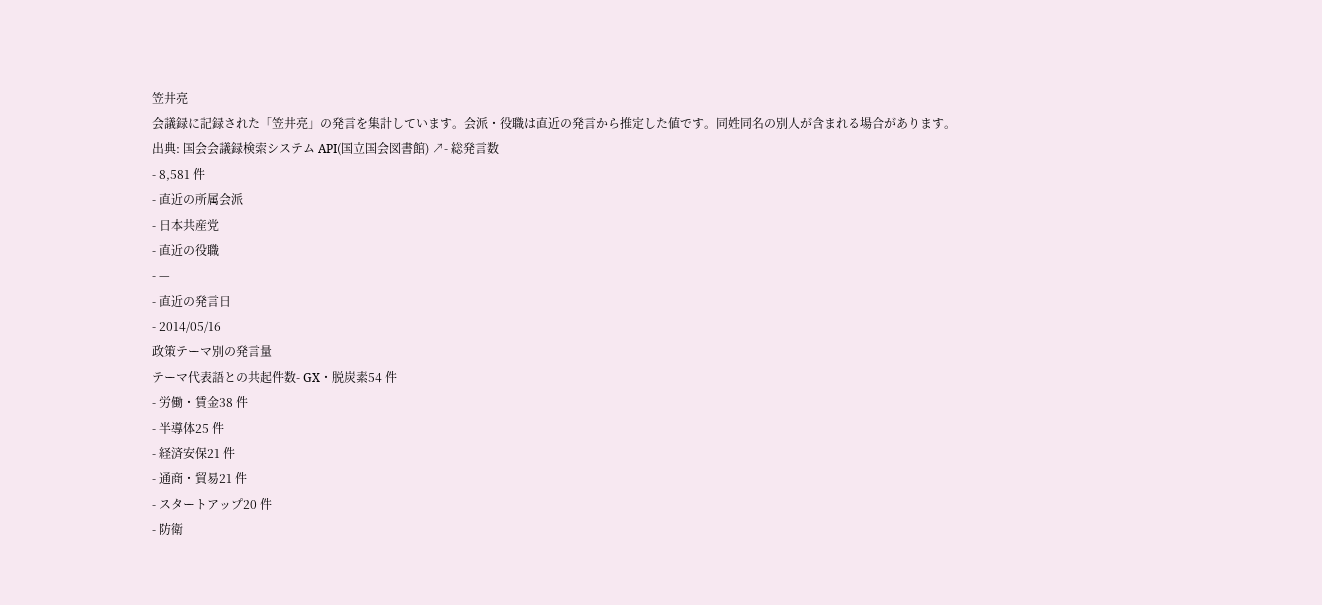笠井亮
会議録に記録された「笠井亮」の発言を集計しています。会派・役職は直近の発言から推定した値です。同姓同名の別人が含まれる場合があります。
出典: 国会会議録検索システム API(国立国会図書館) ↗- 総発言数
- 8,581 件
- 直近の所属会派
- 日本共産党
- 直近の役職
- —
- 直近の発言日
- 2014/05/16
政策テーマ別の発言量
テーマ代表語との共起件数- GX・脱炭素54 件
- 労働・賃金38 件
- 半導体25 件
- 経済安保21 件
- 通商・貿易21 件
- スタートアップ20 件
- 防衛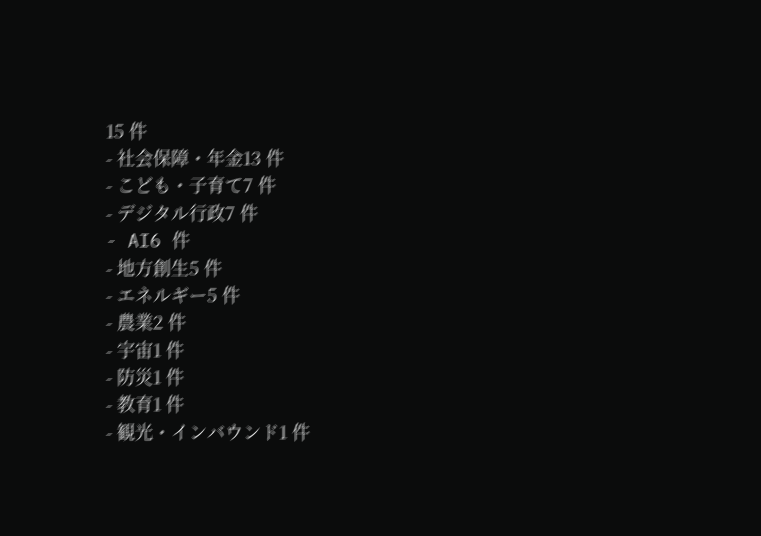15 件
- 社会保障・年金13 件
- こども・子育て7 件
- デジタル行政7 件
- AI6 件
- 地方創生5 件
- エネルギー5 件
- 農業2 件
- 宇宙1 件
- 防災1 件
- 教育1 件
- 観光・インバウンド1 件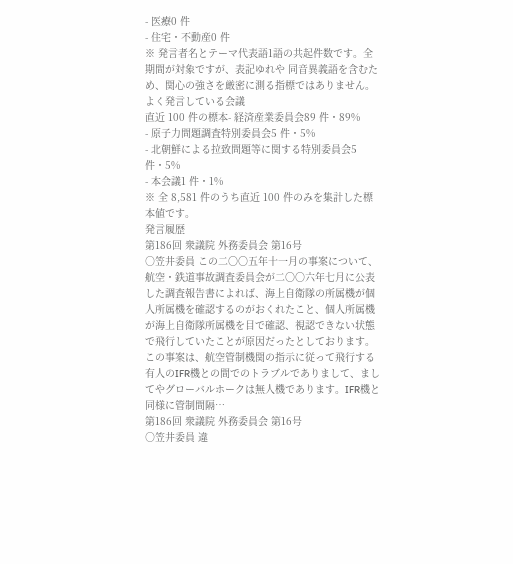- 医療0 件
- 住宅・不動産0 件
※ 発言者名とテーマ代表語1語の共起件数です。全期間が対象ですが、表記ゆれや 同音異義語を含むため、関心の強さを厳密に測る指標ではありません。
よく発言している会議
直近 100 件の標本- 経済産業委員会89 件・89%
- 原子力問題調査特別委員会5 件・5%
- 北朝鮮による拉致問題等に関する特別委員会5 件・5%
- 本会議1 件・1%
※ 全 8,581 件のうち直近 100 件のみを集計した標本値です。
発言履歴
第186回 衆議院 外務委員会 第16号
○笠井委員 この二〇〇五年十一月の事案について、航空・鉄道事故調査委員会が二〇〇六年七月に公表した調査報告書によれば、海上自衛隊の所属機が個人所属機を確認するのがおくれたこと、個人所属機が海上自衛隊所属機を目で確認、視認できない状態で飛行していたことが原因だったとしております。 この事案は、航空管制機関の指示に従って飛行する有人のIFR機との間でのトラブルでありまして、ましてやグローバルホークは無人機であります。IFR機と同様に管制間隔…
第186回 衆議院 外務委員会 第16号
○笠井委員 違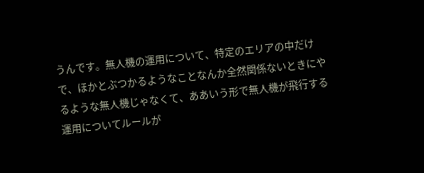うんです。無人機の運用について、特定のエリアの中だけで、ほかとぶつかるようなことなんか全然関係ないときにやるような無人機じゃなくて、ああいう形で無人機が飛行する運用についてルールが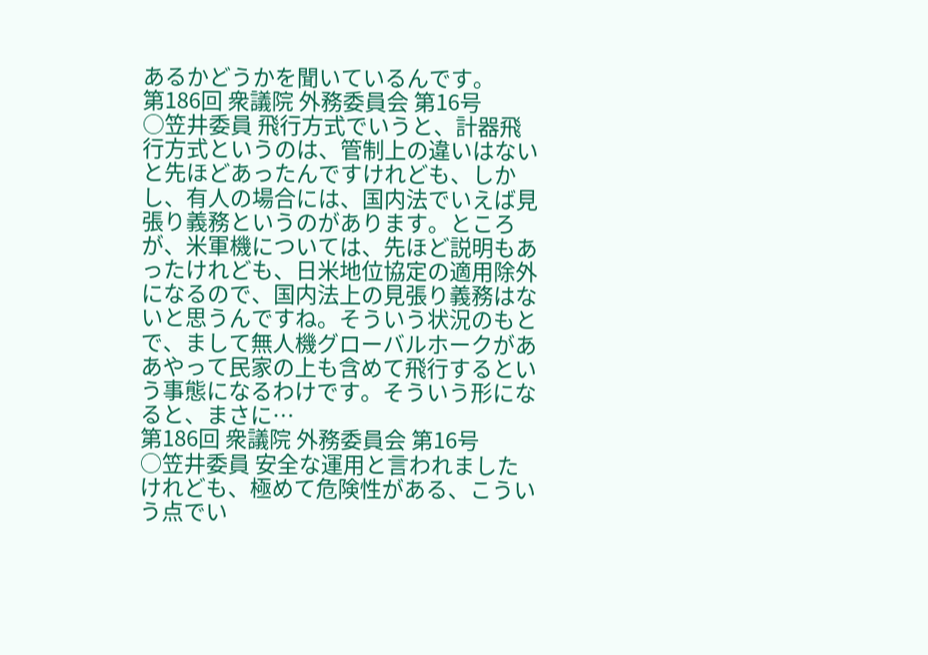あるかどうかを聞いているんです。
第186回 衆議院 外務委員会 第16号
○笠井委員 飛行方式でいうと、計器飛行方式というのは、管制上の違いはないと先ほどあったんですけれども、しかし、有人の場合には、国内法でいえば見張り義務というのがあります。ところが、米軍機については、先ほど説明もあったけれども、日米地位協定の適用除外になるので、国内法上の見張り義務はないと思うんですね。そういう状況のもとで、まして無人機グローバルホークがああやって民家の上も含めて飛行するという事態になるわけです。そういう形になると、まさに…
第186回 衆議院 外務委員会 第16号
○笠井委員 安全な運用と言われましたけれども、極めて危険性がある、こういう点でい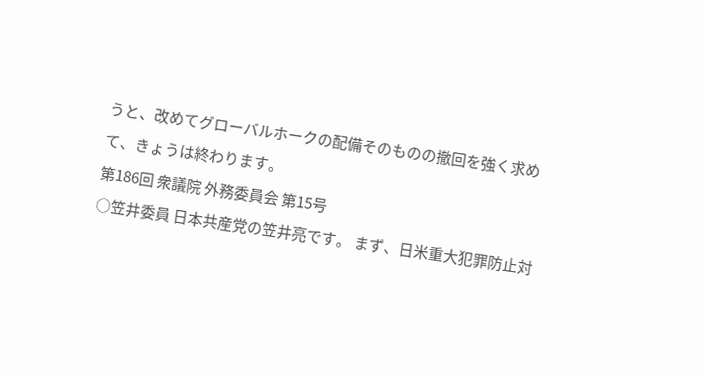うと、改めてグローバルホークの配備そのものの撤回を強く求めて、きょうは終わります。
第186回 衆議院 外務委員会 第15号
○笠井委員 日本共産党の笠井亮です。 まず、日米重大犯罪防止対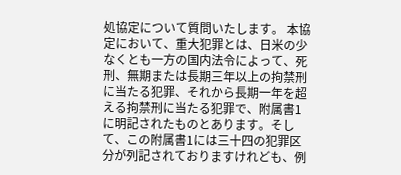処協定について質問いたします。 本協定において、重大犯罪とは、日米の少なくとも一方の国内法令によって、死刑、無期または長期三年以上の拘禁刑に当たる犯罪、それから長期一年を超える拘禁刑に当たる犯罪で、附属書1に明記されたものとあります。そして、この附属書1には三十四の犯罪区分が列記されておりますけれども、例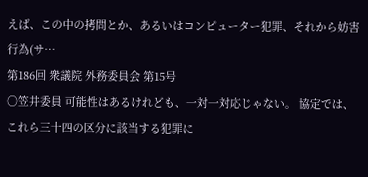えば、この中の拷問とか、あるいはコンピューター犯罪、それから妨害行為(サ…
第186回 衆議院 外務委員会 第15号
○笠井委員 可能性はあるけれども、一対一対応じゃない。 協定では、これら三十四の区分に該当する犯罪に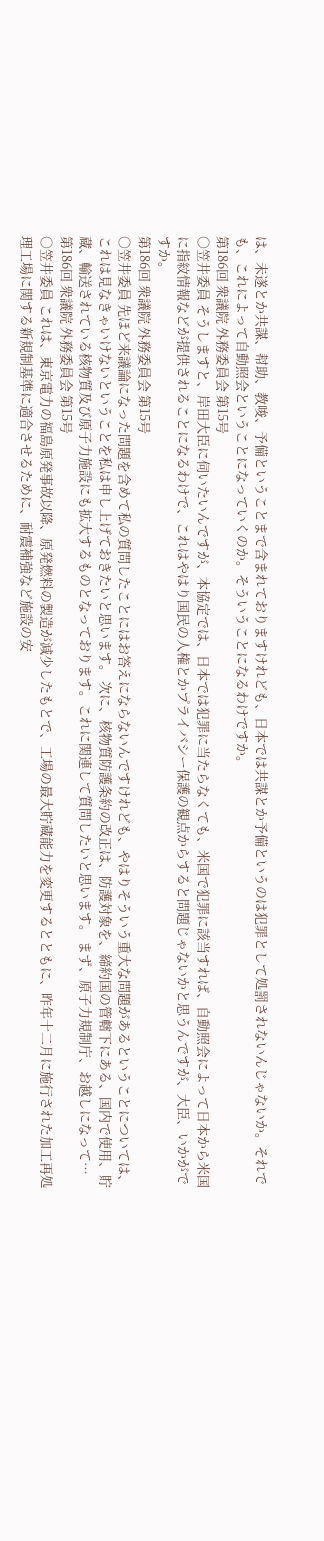は、未遂とか共謀、幇助、教唆、予備ということまで含まれておりますけれども、日本では共謀とか予備というのは犯罪として処罰されないんじゃないか。それでも、これによって自動照会ということになっていくのか。そういうことになるわけですか。
第186回 衆議院 外務委員会 第15号
○笠井委員 そうしますと、岸田大臣に伺いたいんですが、本協定では、日本では犯罪に当たらなくても、米国で犯罪に該当すれば、自動照会によって日本から米国に指紋情報などが提供されることになるわけで、これはやはり国民の人権とかプライバシー保護の観点からすると問題じゃないかと思うんですが、大臣、いかがですか。
第186回 衆議院 外務委員会 第15号
○笠井委員 先ほど来議論になった問題を含めて私の質問したことにはお答えにならないんですけれども、やはりそういう重大な問題があるということについては、これは見なきゃいけないということを私は申し上げておきたいと思います。 次に、核物質防護条約の改正は、防護対象を、締約国の管轄下にある、国内で使用、貯蔵、輸送されている核物質及び原子力施設にも拡大するものとなっております。これに関連して質問したいと思います。 まず、原子力規制庁、お越しになって…
第186回 衆議院 外務委員会 第15号
○笠井委員 これは、東京電力の福島原発事故以降、原発燃料の製造が減少したもとで、工場の最大貯蔵能力を変更するとともに、昨年十二月に施行された加工再処理工場に関する新規制基準に適合させるために、耐震補強など施設の安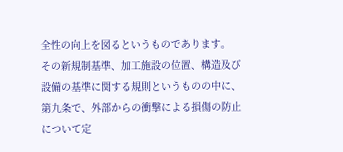全性の向上を図るというものであります。 その新規制基準、加工施設の位置、構造及び設備の基準に関する規則というものの中に、第九条で、外部からの衝撃による損傷の防止について定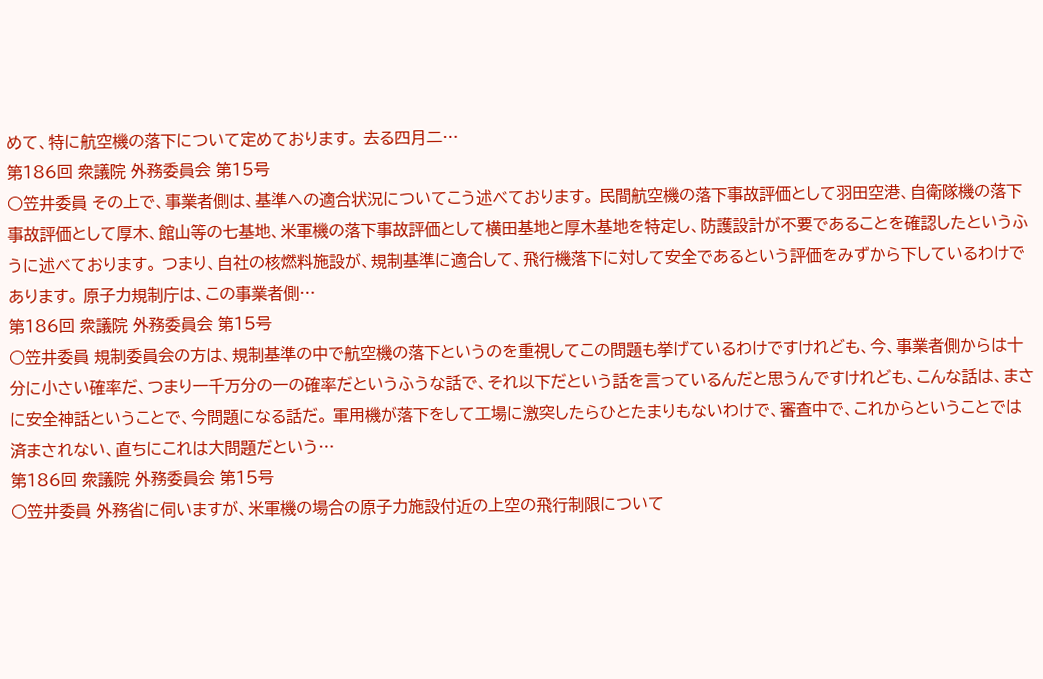めて、特に航空機の落下について定めております。 去る四月二…
第186回 衆議院 外務委員会 第15号
○笠井委員 その上で、事業者側は、基準への適合状況についてこう述べております。 民間航空機の落下事故評価として羽田空港、自衛隊機の落下事故評価として厚木、館山等の七基地、米軍機の落下事故評価として横田基地と厚木基地を特定し、防護設計が不要であることを確認したというふうに述べております。 つまり、自社の核燃料施設が、規制基準に適合して、飛行機落下に対して安全であるという評価をみずから下しているわけであります。 原子力規制庁は、この事業者側…
第186回 衆議院 外務委員会 第15号
○笠井委員 規制委員会の方は、規制基準の中で航空機の落下というのを重視してこの問題も挙げているわけですけれども、今、事業者側からは十分に小さい確率だ、つまり一千万分の一の確率だというふうな話で、それ以下だという話を言っているんだと思うんですけれども、こんな話は、まさに安全神話ということで、今問題になる話だ。 軍用機が落下をして工場に激突したらひとたまりもないわけで、審査中で、これからということでは済まされない、直ちにこれは大問題だという…
第186回 衆議院 外務委員会 第15号
○笠井委員 外務省に伺いますが、米軍機の場合の原子力施設付近の上空の飛行制限について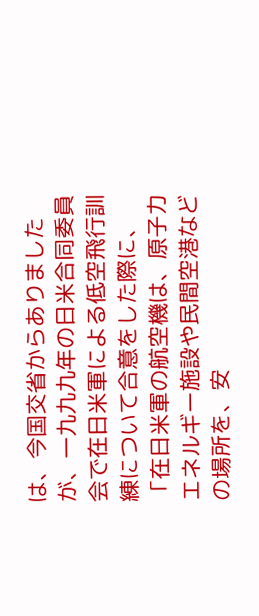は、今国交省からありましたが、一九九九年の日米合同委員会で在日米軍による低空飛行訓練について合意をした際に、「在日米軍の航空機は、原子力エネルギー施設や民間空港などの場所を、安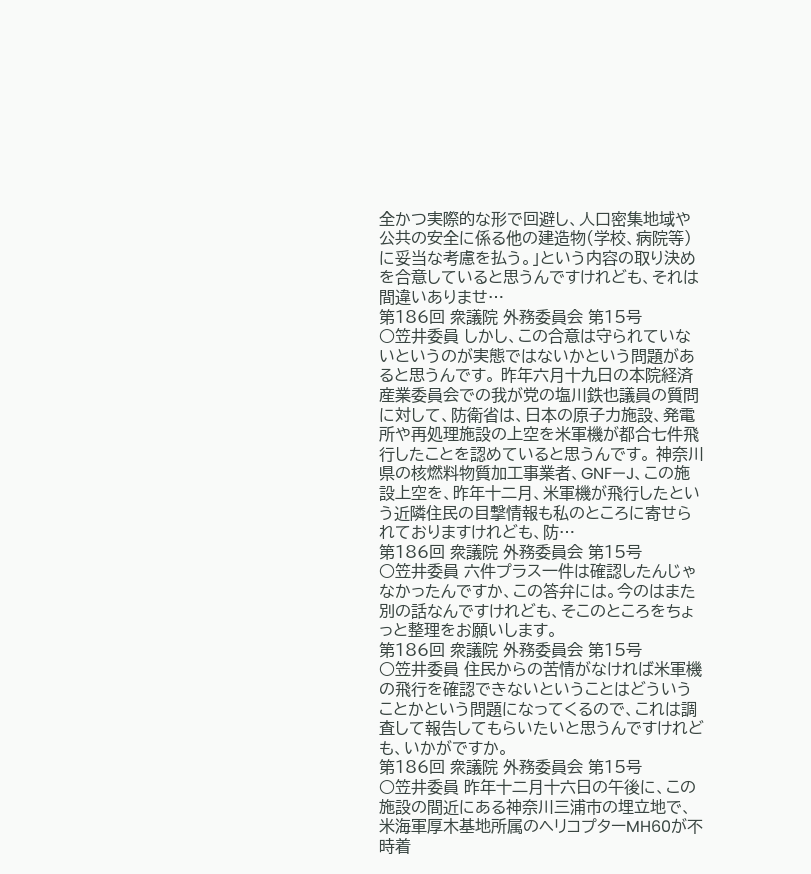全かつ実際的な形で回避し、人口密集地域や公共の安全に係る他の建造物(学校、病院等)に妥当な考慮を払う。」という内容の取り決めを合意していると思うんですけれども、それは間違いありませ…
第186回 衆議院 外務委員会 第15号
○笠井委員 しかし、この合意は守られていないというのが実態ではないかという問題があると思うんです。 昨年六月十九日の本院経済産業委員会での我が党の塩川鉄也議員の質問に対して、防衛省は、日本の原子力施設、発電所や再処理施設の上空を米軍機が都合七件飛行したことを認めていると思うんです。 神奈川県の核燃料物質加工事業者、GNF—J、この施設上空を、昨年十二月、米軍機が飛行したという近隣住民の目撃情報も私のところに寄せられておりますけれども、防…
第186回 衆議院 外務委員会 第15号
○笠井委員 六件プラス一件は確認したんじゃなかったんですか、この答弁には。今のはまた別の話なんですけれども、そこのところをちょっと整理をお願いします。
第186回 衆議院 外務委員会 第15号
○笠井委員 住民からの苦情がなければ米軍機の飛行を確認できないということはどういうことかという問題になってくるので、これは調査して報告してもらいたいと思うんですけれども、いかがですか。
第186回 衆議院 外務委員会 第15号
○笠井委員 昨年十二月十六日の午後に、この施設の間近にある神奈川三浦市の埋立地で、米海軍厚木基地所属のヘリコプターMH60が不時着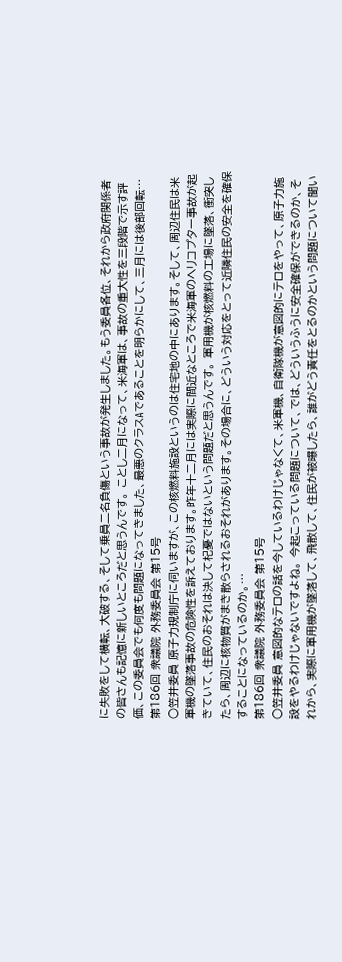に失敗をして横転、大破する、そして乗員二名負傷という事故が発生しました。もう委員各位、それから政府関係者の皆さんも記憶に新しいところだと思うんです。 ことし二月になって、米海軍は、事故の重大性を三段階で示す評価、この委員会でも何度も問題になってきました、最悪のクラスAであることを明らかにして、三月には後部回転…
第186回 衆議院 外務委員会 第15号
○笠井委員 原子力規制庁に伺いますが、この核燃料施設というのは住宅地の中にあります。そして、周辺住民は米軍機の墜落事故の危険性を訴えております。昨年十二月には実際に間近なところで米海軍のヘリコプター事故が起きていて、住民のおそれは決して杞憂ではないという問題だと思うんです。 軍用機が核燃料の工場に墜落、衝突したら、周辺に核物質がまき散らされるおそれがあります。その場合に、どういう対応をとって近隣住民の安全を確保することになっているのか。…
第186回 衆議院 外務委員会 第15号
○笠井委員 意図的なテロの話を今しているわけじゃなくて、米軍機、自衛隊機が意図的にテロをやって、原子力施設をやるわけじゃないですよね。 今起こっている問題について、では、どういうふうに安全確保ができるのか、それから、実際に軍用機が墜落して、飛散して、住民が被曝したら、誰がどう責任をとるのかという問題について聞い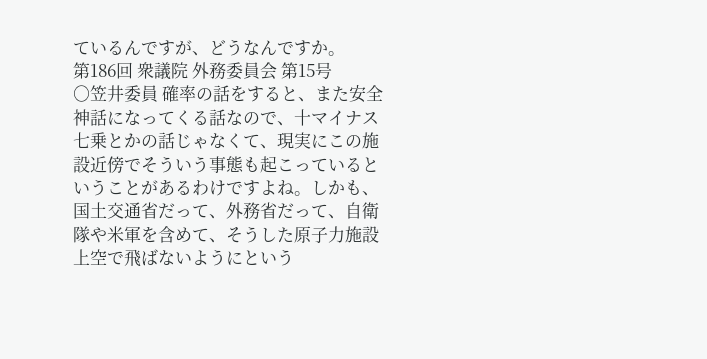ているんですが、どうなんですか。
第186回 衆議院 外務委員会 第15号
○笠井委員 確率の話をすると、また安全神話になってくる話なので、十マイナス七乗とかの話じゃなくて、現実にこの施設近傍でそういう事態も起こっているということがあるわけですよね。しかも、国土交通省だって、外務省だって、自衛隊や米軍を含めて、そうした原子力施設上空で飛ばないようにという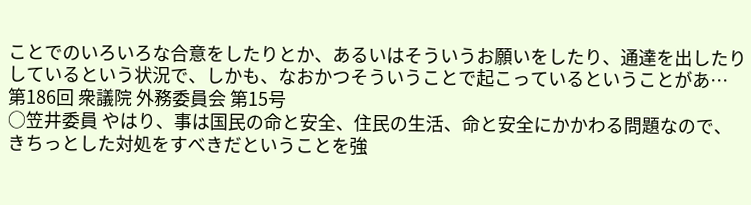ことでのいろいろな合意をしたりとか、あるいはそういうお願いをしたり、通達を出したりしているという状況で、しかも、なおかつそういうことで起こっているということがあ…
第186回 衆議院 外務委員会 第15号
○笠井委員 やはり、事は国民の命と安全、住民の生活、命と安全にかかわる問題なので、きちっとした対処をすべきだということを強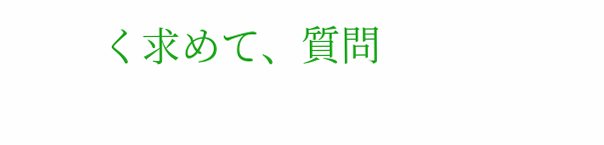く求めて、質問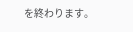を終わります。